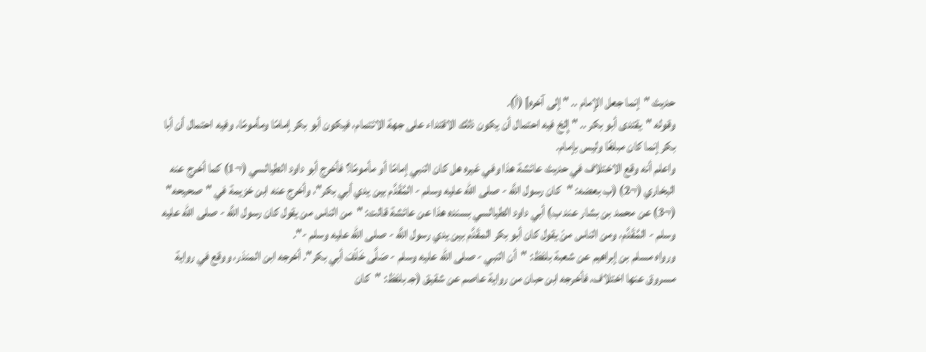حديث "إنما جعل الإمام .. " إلى آخره] (أ).
وقوله "يقتدى أبو بكر .. " إِلخ فيه احتمال أن يكون ذلك الاقتداء على جهة الائتمام، فيكون أبو بكر إمامًا ومأمومًا، وفيه احتمال أن أبا بكر إنما كان مبلغًا وليس بإمام.
واعلم أنه وقع الاختلاف في حديث عائشة هذا وفي غيره هل كان النبي إمامًا أو مأمومًا؟ فأخرج أبو داود الطيالسي (¬1) كما أخرج عنه البخاري (¬2) (ب بعضه: "كان رسول اللَّه - صلى الله عليه وسلم - المُقَدَّم بين يدي أبي بكر"، وأخرج عنه ابن خزيمة في "صحيحه" (¬3) عن محمد بن بشار عند ب) أبي داود الطيالسي بسنده هذا عن عائشة قالت: "من الناس من يقول كان رسول اللَّه - صلى الله عليه وسلم - المُقَدَّم، ومن الناس منْ يقول كان أبو بكر المقَدَّم بين يدي رسول اللَّه - صلى الله عليه وسلم -".
ورواه مسلم بن إبراهيم عن شعبة بلفظ: "أن النبي - صلى الله عليه وسلم - صَلَّى خَلْفَ أبي بكر". أخرجه ابن المنذر، ووقع في رواية مسروق عنها اختلاف، فأخرجه ابن حبان من رواية عاصم عن شقيق (جـ بلفظ: "كان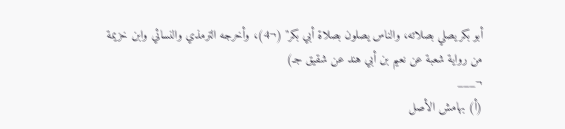أبو بكر يصلي بصلاته، والناس يصلون بصلاة أبي بكر" (¬4)، وأخرجه الترمذي والنسائي وابن خزيمة من رواية شعبة عن نعيم بن أبي هند عن شقيق جـ)
¬___
(أ) بهامش الأصل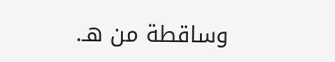وساقطة من هـ.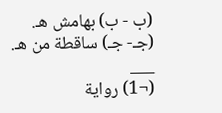(ب - ب) بهامش هـ.
(جـ- جـ) ساقطة من هـ.
___
(¬1) رواية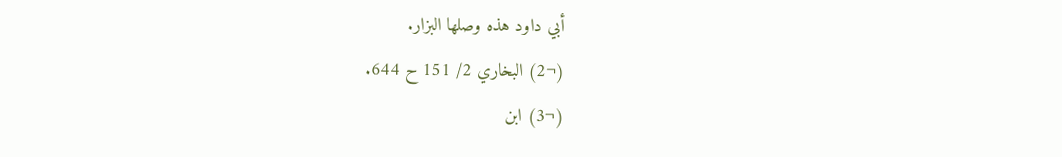أبي داود هذه وصلها البزار.
(¬2) البخاري 2/ 151 ح 644.
(¬3) ابن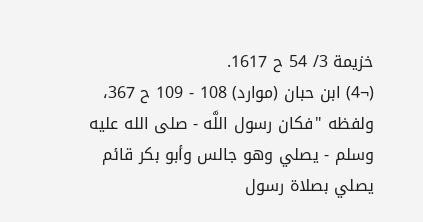خزيمة 3/ 54 ح 1617.
(¬4) ابن حبان (موارد) 108 - 109 ح 367، ولفظه "فكان رسول اللَّه - صلى الله عليه وسلم - يصلي وهو جالس وأبو بكر قائم يصلي بصلاة رسول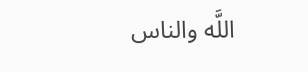اللَّه والناس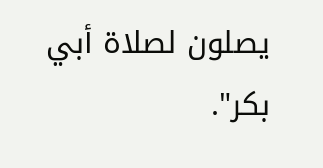يصلون لصلاة أبي بكر".